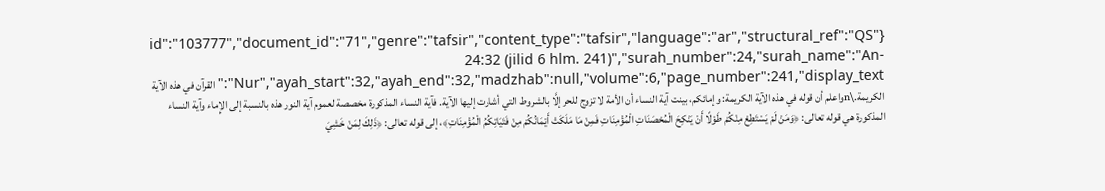{"id":"103777","document_id":"71","genre":"tafsir","content_type":"tafsir","language":"ar","structural_ref":"QS 24:32 (jilid 6 hlm. 241)","surah_number":24,"surah_name":"An-Nur","ayah_start":32,"ayah_end":32,"madzhab":null,"volume":6,"page_number":241,"display_text":"القرآن في هذه الآية الكريمة.\nواعلم أن قوله في هذه الآية الكريمة: وإمائكم، بينت آية النساء أن الأمة لا تزوج للحر إلَّا بالشروط التي أشارت إليها الآية. فآية النساء المذكورة مخصصة لعموم آية النور هذه بالنسبة إلى الإِماء وآية النساء المذكورة هي قوله تعالى: ﴿وَمَنْ لَمْ يَسْتَطِعْ مِنْكُمْ طَوْلًا أَنْ يَنْكِحَ الْمُحْصَنَاتِ الْمُؤْمِنَاتِ فَمِنْ مَا مَلَكَتْ أَيْمَانُكُمْ مِنْ فَتَيَاتِكُمُ الْمُؤْمِنَاتِ﴾، إلى قوله تعالى: ﴿ذَلِكَ لِمَنْ خَشِيَ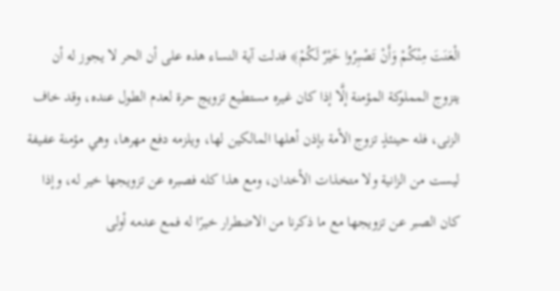الْعَنَتَ مِنْكُمْ وَأَنْ تَصْبِرُوا خَيْرٌ لَكُمْ﴾ فدلت آية النساء هذه على أن الحر لا يجوز له أن يتزوج المملوكة المؤمنة إلَّا إذا كان غيره مستطيع تزويج حرة لعدم الطول عنده، وقد خاف الزنى، فله حينئذٍ تزوج الأمة بإذن أهلها المالكين لها، ويلزمه دفع مهرها، وهي مؤمنة عفيفة ليست من الزانية ولا متخذات الأخدان، ومع هذا كله فصبره عن تزويجها خير له، وإذا كان الصبر عن تزويجها مع ما ذكرنا من الاضطرار خيرًا له فمع عدمه أولى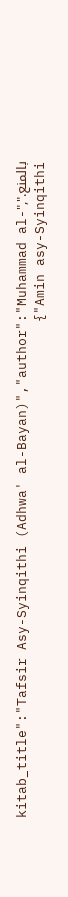بالمنع.","kitab_title":"Tafsir Asy-Syinqithi (Adhwa' al-Bayan)","author":"Muhammad al-Amin asy-Syinqithi"}